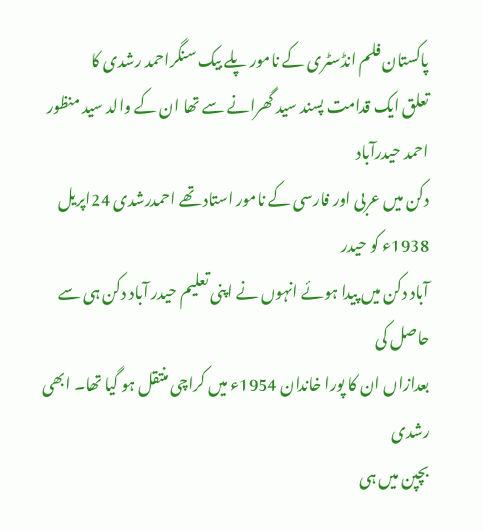پاکستان فلم انڈسٹری کے نامور پلے بیک سنگراحمد رشدی کا
تعلق ایک قدامت پسند سید گھرانے سے تھا ان کے والد سید منظور احمد حیدرآباد
دکن میں عربی اور فارسی کے نامور استاد تھے احمدرشدی 24اپریل 1938ء کو حیدر
آباد دکن میں پیدا ہوئے انہوں نے اپنی تعلیم حیدر آباد دکن ہی سے حاصل کی
بعدازاں ان کا پورا خاندان 1954ء میں کراچی منتقل ہو گیا تھا۔ ابھی رشدی
بچپن میں ہی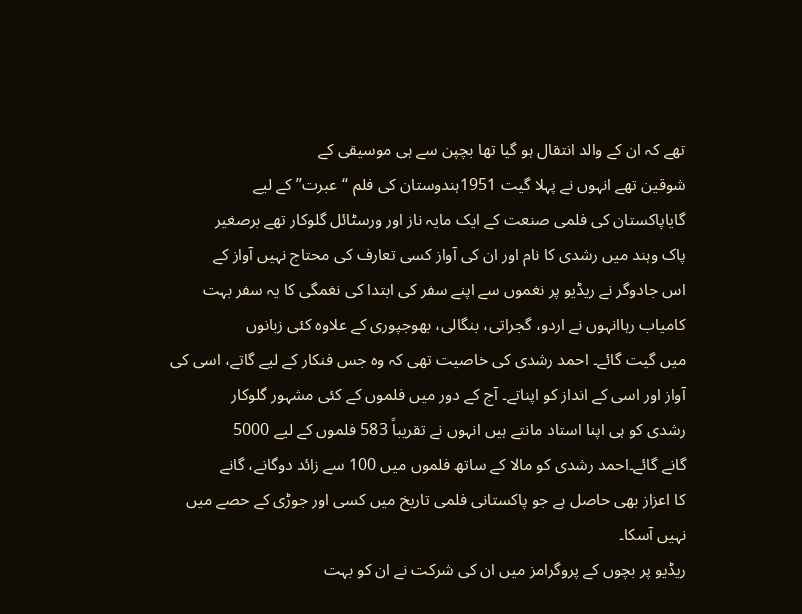تھے کہ ان کے والد انتقال ہو گیا تھا بچپن سے ہی موسیقی کے
شوقین تھے انہوں نے پہلا گیت 1951ہندوستان کی فلم ‘‘عبرت’’ کے لیے
گایاپاکستان کی فلمی صنعت کے ایک مایہ ناز اور ورسٹائل گلوکار تھے برصغیر
پاک وہند میں رشدی کا نام اور ان کی آواز کسی تعارف کی محتاج نہیں آواز کے
اس جادوگر نے ریڈیو پر نغموں سے اپنے سفر کی ابتدا کی نغمگی کا یہ سفر بہت
کامیاب رہاانہوں نے اردو، گجراتی، بنگالی، بھوجپوری کے علاوہ کئی زبانوں
میں گیت گائے۔ احمد رشدی کی خاصیت تھی کہ وہ جس فنکار کے لیے گاتے، اسی کی
آواز اور اسی کے انداز کو اپناتے۔ آج کے دور میں فلموں کے کئی مشہور گلوکار
رشدی کو ہی اپنا استاد مانتے ہیں انہوں نے تقریباً 583 فلموں کے لیے 5000
گانے گائے۔احمد رشدی کو مالا کے ساتھ فلموں میں 100 سے زائد دوگانے، گانے
کا اعزاز بھی حاصل ہے جو پاکستانی فلمی تاریخ میں کسی اور جوڑی کے حصے میں
نہیں آسکا۔
ریڈیو پر بچوں کے پروگرامز میں ان کی شرکت نے ان کو بہت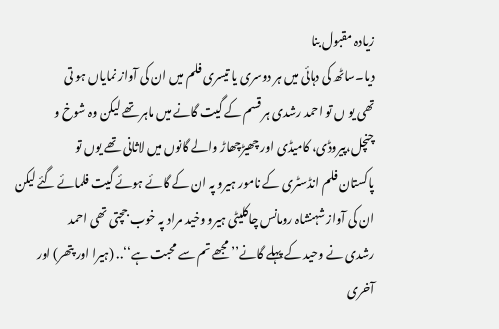زیادہ مقبول بنا
دیا۔ساٹھ کی دہائی میں ہر دوسری یا تیسری فلم میں ان کی آواز نمایاں ہو تی
تھی یو ں تو احمد رشدی ہر قسم کے گیت گانے میں ماہر تھے لیکن وہ شوخ و
چنچل،پیروڈی، کامیڈی اور چھیڑچھاڑ والے گانوں میں لاثانی تھے یوں تو
پاکستان فلم انڈسٹری کے نامور ہیرو پہ ان کے گائے ہوئے گیت فلمائے گئے لیکن
ان کی آواز شہنشاہ رومانس چاکلیٹی ہیرو وخید مراد پہ خوب جچتی تھی احمد
رشدی نے وحید کے پہلے گانے’’ مجھے تم سے محبت ہے‘‘.. (ہیرا اور پتھر) اور
آخری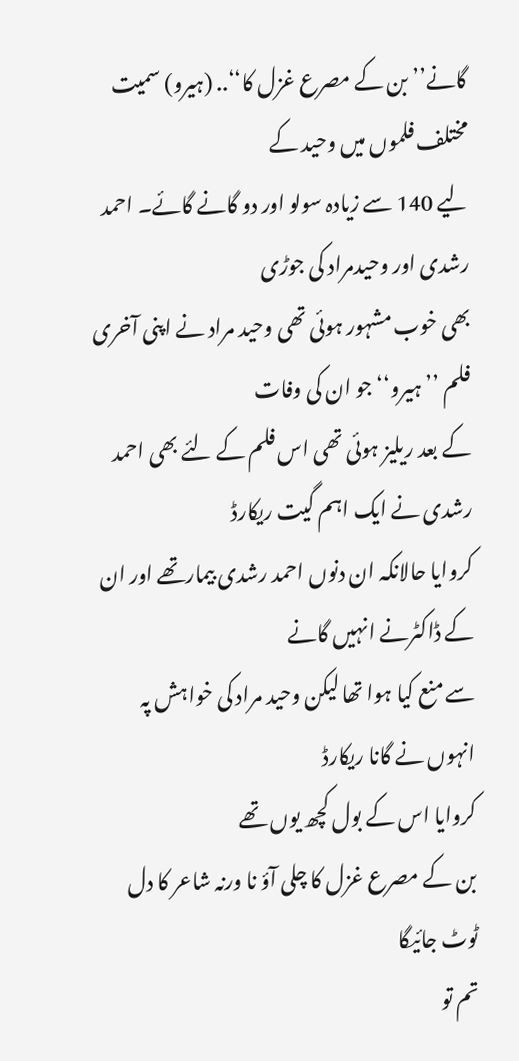گانے’’ بن کے مصرع غزل کا‘‘.. (ہیرو) سمیت مختلف فلموں میں وحید کے
لیے 140 سے زیادہ سولو اور دو گانے گائے۔ احمد رشدی اور وحیدمراد کی جوڑی
بھی خوب مشہور ہوئی تھی وحید مراد نے اپنی آخری فلم ’’ ہیرو‘‘جو ان کی وفات
کے بعد ریلیز ہوئی تھی اس فلم کے لئے بھی احمد رشدی نے ایک اہم گیت ریکارڈ
کروایا حالانکہ ان دنوں احمد رشدی بیمارتھے اور ان کے ڈاکٹرنے انہیں گانے
سے منع کیا ہوا تھا لیکن وحید مراد کی خواہش پہ انہوں نے گانا ریکارڈ
کروایا اس کے بول کچھ یوں تھے
بن کے مصرع غزل کا چلی آؤ نا ورنہ شاعر کا دل ٹوٹ جائیگا
تم تو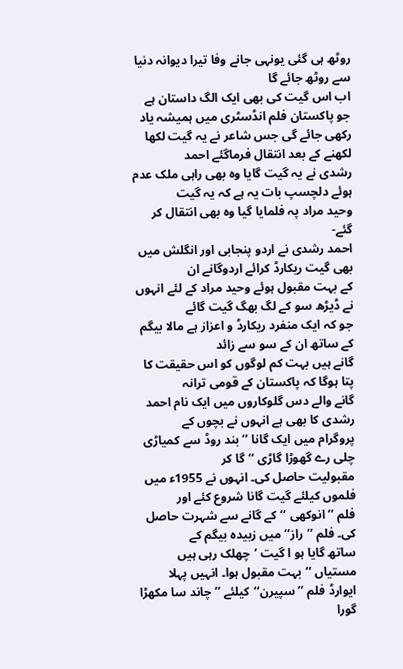روٹھ ہی گئی یونہی جانے وفا تیرا دیوانہ دنیا سے روٹھ جائے گا
اب اس گیت کی بھی ایک الگ داستان ہے جو پاکستان فلم انڈسٹری میں ہمیشہ یاد
رکھی جائے گی جس شاعر نے یہ گیت لکھا لکھنے کے بعد انتقال فرماگئے احمد
رشدی نے یہ گیت گایا وہ بھی راہی ملک عدم ہوئے دلچسپ بات یہ ہے کہ یہ گیت
وحید مراد پہ فلمایا گیا وہ بھی انتقال کر گئے-
احمد رشدی نے اردو پنجابی اور انگلش میں بھی گیت ریکارڈ کرائے اردوگانے ان
کے بہت مقبول ہوئے وحید مراد کے لئے انہوں نے ڈیڑھ سو کے لگ بھگ گیت گائے
جو کہ ایک منفرد ریکارڈ و اعزاز ہے مالا بیگم کے ساتھ ان کے سو سے زائد
گانے ہیں بہت کم لوگوں کو اس حقیقت کا پتا ہوگا کہ پاکستان کے قومی ترانہ
گانے والے دس گلوکاروں میں ایک نام احمد رشدی کا بھی ہے انہوں نے بچوں کے
پروگرام میں ایک گانا ’’بند روڈ سے کمیاڑی چلی رے گھوڑا گاڑی ‘‘گا کر
مقبولیت حاصل کی۔ انہوں نے 1955ء میں فلموں کیلئے گیت گانا شروع کئے اور
فلم ’’انوکھی ‘‘کے گانے سے شہرت حاصل کی۔ فلم ’’راز‘‘ میں زبیدہ بیگم کے
ساتھ گایا ہو ا گیت ’چھلک رہی ہیں مستیاں ‘‘بہت مقبول ہوا۔ انہیں پہلا
ایوارڈ فلم ’’سپیرن‘‘کیلئے ’’چاند سا مکھڑا گورا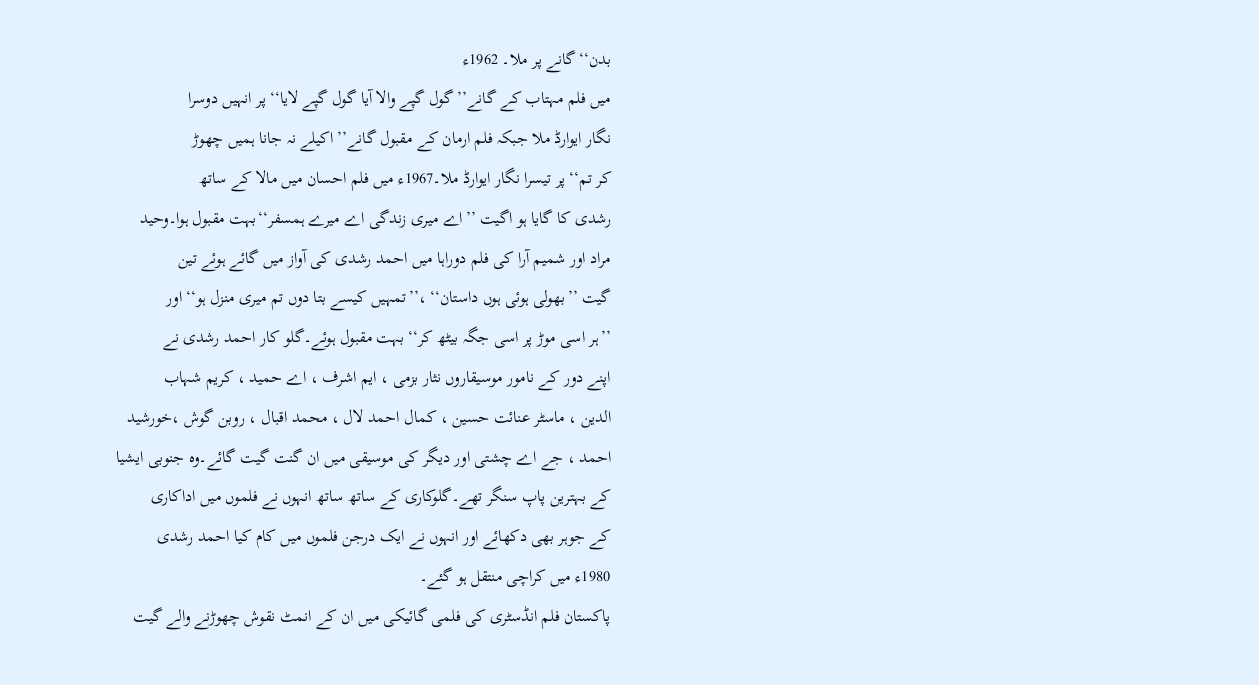بدن‘‘گانے پر ملا۔ 1962ء
میں فلم مہتاب کے گانے’’گول گپے والا آیا گول گپے لایا‘‘ پر انہیں دوسرا
نگار ایوارڈ ملا جبکہ فلم ارمان کے مقبول گانے’’ اکیلے نہ جانا ہمیں چھوڑ
کر تم‘‘ پر تیسرا نگار ایوارڈ ملا۔1967ء میں فلم احسان میں مالا کے ساتھ
رشدی کا گایا ہو اگیت ’’اے میری زندگی اے میرے ہمسفر‘‘بہت مقبول ہوا۔وحید
مراد اور شمیم آرا کی فلم دوراہا میں احمد رشدی کی آواز میں گائے ہوئے تین
گیت ’’بھولی ہوئی ہوں داستان‘‘ ،’’تمہیں کیسے بتا دوں تم میری منزل ہو‘‘اور
’’ہر اسی موڑ پر اسی جگہ بیٹھ کر‘‘ بہت مقبول ہوئے۔گلو کار احمد رشدی نے
اپنے دور کے نامور موسیقاروں نثار بزمی ، ایم اشرف ، اے حمید ، کریم شہاب
الدین ، ماسٹر عنائت حسین ، کمال احمد لال ، محمد اقبال ، روبن گوش ،خورشید
احمد ، جے اے چشتی اور دیگر کی موسیقی میں ان گنت گیت گائے۔وہ جنوبی ایشیا
کے بہترین پاپ سنگر تھے۔گلوکاری کے ساتھ ساتھ انہوں نے فلموں میں اداکاری
کے جوہر بھی دکھائے اور انہوں نے ایک درجن فلموں میں کام کیا احمد رشدی
1980ء میں کراچی منتقل ہو گئے۔
پاکستان فلم انڈسٹری کی فلمی گائیکی میں ان کے انمٹ نقوش چھوڑنے والے گیت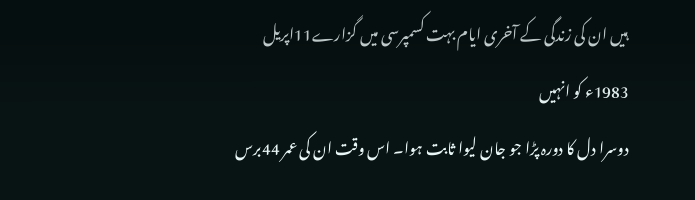ہیں ان کی زندگی کے آخری ایام بہت کسمپرسی میں گزارے11اپریل 1983ء کو انہیں
دوسرا دل کا دورہ پڑا جو جان لیوا ثابت ہوا۔ اس وقت ان کی عمر 44برس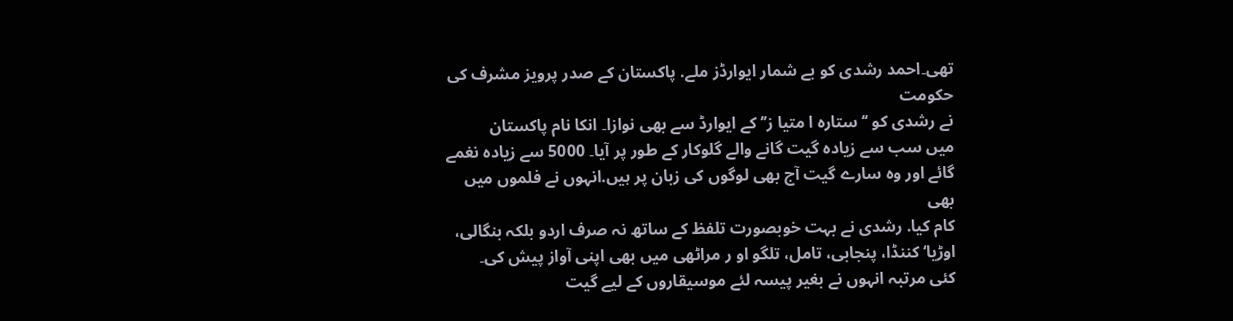تھی۔احمد رشدی کو بے شمار ایوارڈز ملے. پاکستان کے صدر پرویز مشرف کی حکومت
نے رشدی کو ‘‘ستارہ ا متیا ز’’ کے ایوارڈ سے بھی نوازا۔ انکا نام پاکستان
میں سب سے زیادہ گیت گانے والے گلوکار کے طور پر آیا۔ 5000 سے زیادہ نغمے
گائے اور وہ سارے گیت آج بھی لوگوں کی زبان پر ہیں.انہوں نے فلموں میں بھی
کام کیا. رشدی نے بہت خوبصورت تلفظ کے ساتھ نہ صرف اردو بلکہ بنگالی،
اوڑیا‘ کننڈا، پنجابی، تامل، تلگو او ر مراٹھی میں بھی اپنی آواز پیش کی۔
کئی مرتبہ انہوں نے بغیر پیسہ لئے موسیقاروں کے لیے گیت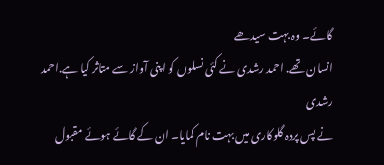گائے۔ وہ بہت سیدھے
انسان تھے. احمد رشدی نے کئی نسلوں کو اپنی آواز سے متاثر کیا ہے.احمد رشدی
نے پس پردہ گلوکاری میں بہت نام کمایا۔ ان کے گائے ہوئے مقبول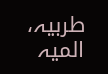طربیہ، المیہ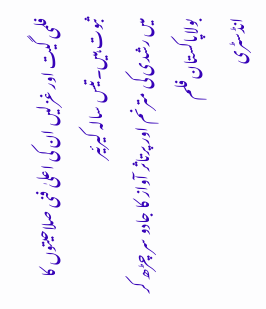فلمی گیت اور غزلیں ان کی اعلیٰ فنی صلاحیتوں کا ثبوت ہیں۔تیس سالہ کیرئیر
میں رشدی کی مترنم اور پرتاثر آواز کا جادو سر چڑھ کر بولاپاکستان فلم
انڈسٹری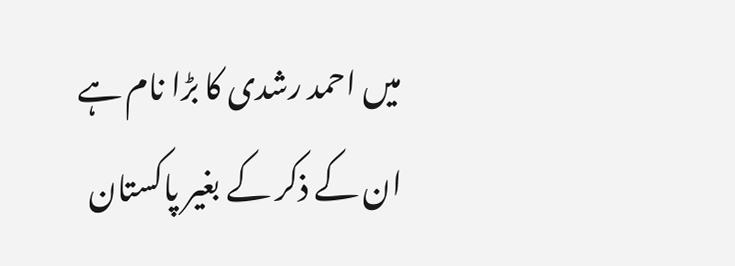میں احمد رشدی کا بڑا نام ہے ان کے ذکر کے بغیر پاکستان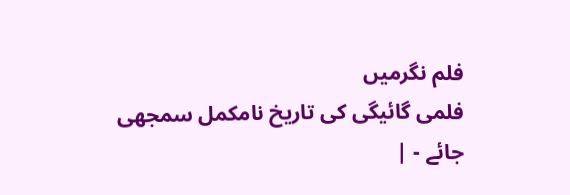فلم نگرمیں
فلمی گائیگی کی تاریخ نامکمل سمجھی جائے - |